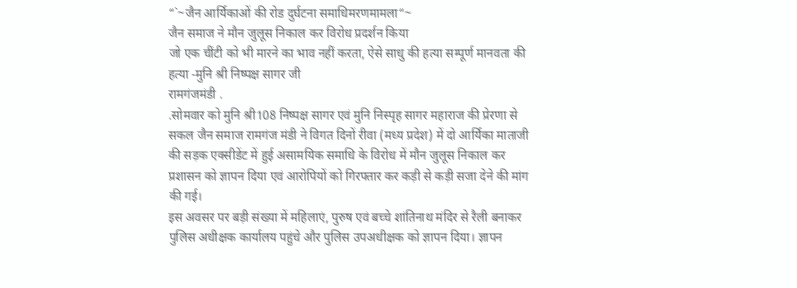“`~जैन आर्यिकाओं की रोड दुर्घटना समाधिमरणमामला“~
जैन समाज ने मौन जुलूस निकाल कर विरोध प्रदर्शन किया
जो एक चींटी को भी मारने का भाव नहीं करता, ऐसे साधु की हत्या सम्पूर्ण मानवता की हत्या -मुनि श्री निष्पक्ष सागर जी
रामगंजमंडी .
.सोमवार को मुनि श्री108 निष्पक्ष सागर एवं मुनि निस्पृह सागर महाराज की प्रेरणा से सकल जैन समाज रामगंज मंडी ने विगत दिनों रीवा (मध्य प्रदेश) में दो आर्यिका माताजी की सड़क एक्सीडेंट में हुई असामयिक समाधि के विरोध में मौन जुलूस निकाल कर प्रशासन को ज्ञापन दिया एवं आरोपियों को गिरफ्तार कर कड़ी से कड़ी सजा देने की मांग की गई।
इस अवसर पर बड़ी संख्या में महिलाएं, पुरुष एवं बच्चे शांतिनाथ मंदिर से रैली बनाकर पुलिस अधीक्षक कार्यालय पहुंचे और पुलिस उपअधीक्षक को ज्ञापन दिया। ज्ञापन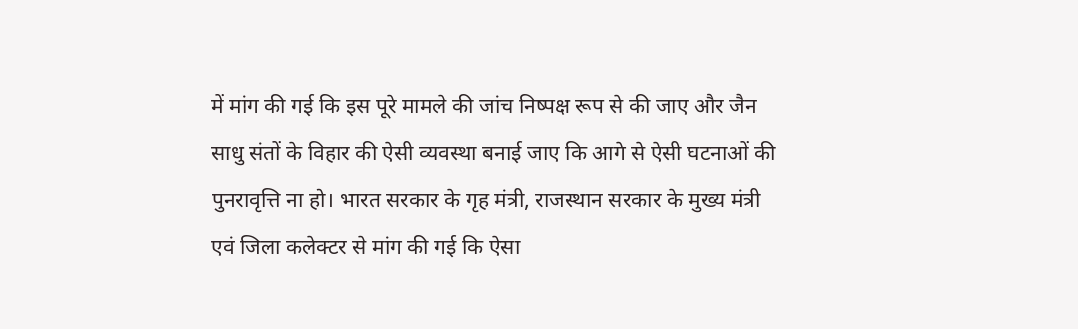में मांग की गई कि इस पूरे मामले की जांच निष्पक्ष रूप से की जाए और जैन साधु संतों के विहार की ऐसी व्यवस्था बनाई जाए कि आगे से ऐसी घटनाओं की पुनरावृत्ति ना हो। भारत सरकार के गृह मंत्री, राजस्थान सरकार के मुख्य मंत्री एवं जिला कलेक्टर से मांग की गई कि ऐसा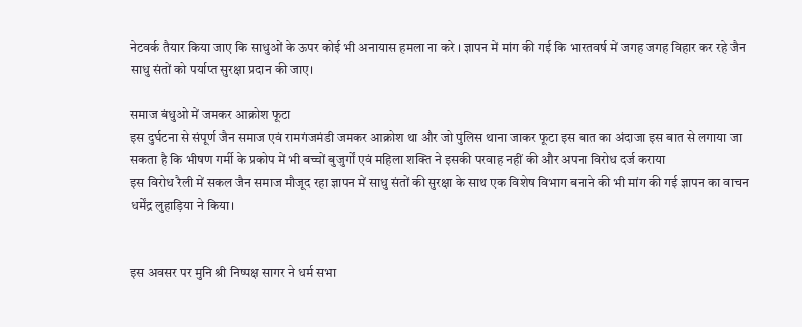नेटवर्क तैयार किया जाए कि साधुओं के ऊपर कोई भी अनायास हमला ना करे । ज्ञापन में मांग की गई कि भारतवर्ष में जगह जगह विहार कर रहे जैन साधु संतों को पर्याप्त सुरक्षा प्रदान की जाए।

समाज बंधुओ में जमकर आक्रोश फूटा
इस दुर्घटना से संपूर्ण जैन समाज एवं रामगंजमंडी जमकर आक्रोश था और जो पुलिस थाना जाकर फूटा इस बात का अंदाजा इस बात से लगाया जा सकता है कि भीषण गर्मी के प्रकोप में भी बच्चों बुजुर्गों एवं महिला शक्ति ने इसकी परवाह नहीं की और अपना विरोध दर्ज कराया
इस विरोध रैली में सकल जैन समाज मौजूद रहा ज्ञापन में साधु संतों की सुरक्षा के साथ एक विशेष विभाग बनाने की भी मांग की गई ज्ञापन का वाचन धर्मेंद्र लुहाड़िया ने किया।


इस अवसर पर मुनि श्री निष्पक्ष सागर ने धर्म सभा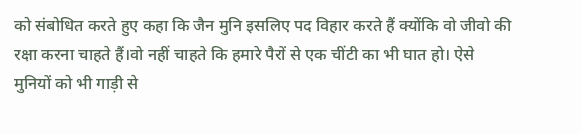को संबोधित करते हुए कहा कि जैन मुनि इसलिए पद विहार करते हैं क्योंकि वो जीवो की रक्षा करना चाहते हैं।वो नहीं चाहते कि हमारे पैरों से एक चींटी का भी घात हो। ऐसे मुनियों को भी गाड़ी से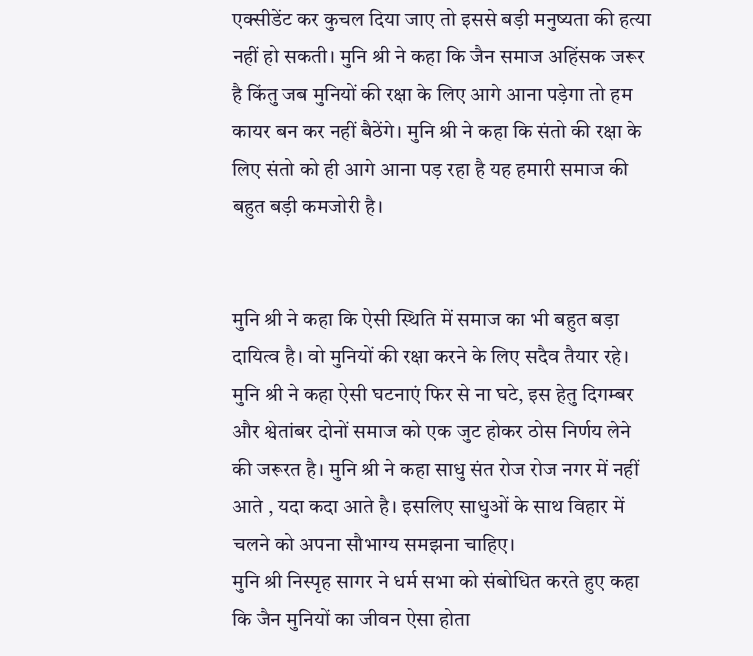एक्सीडेंट कर कुचल दिया जाए तो इससे बड़ी मनुष्यता की हत्या नहीं हो सकती। मुनि श्री ने कहा कि जैन समाज अहिंसक जरूर है किंतु जब मुनियों की रक्षा के लिए आगे आना पड़ेगा तो हम कायर बन कर नहीं बैठेंगे। मुनि श्री ने कहा कि संतो की रक्षा के लिए संतो को ही आगे आना पड़ रहा है यह हमारी समाज की बहुत बड़ी कमजोरी है।


मुनि श्री ने कहा कि ऐसी स्थिति में समाज का भी बहुत बड़ा दायित्व है। वो मुनियों की रक्षा करने के लिए सदैव तैयार रहे।
मुनि श्री ने कहा ऐसी घटनाएं फिर से ना घटे, इस हेतु दिगम्बर और श्वेतांबर दोनों समाज को एक जुट होकर ठोस निर्णय लेने की जरूरत है। मुनि श्री ने कहा साधु संत रोज रोज नगर में नहीं आते , यदा कदा आते है। इसलिए साधुओं के साथ विहार में चलने को अपना सौभाग्य समझना चाहिए।
मुनि श्री निस्पृह सागर ने धर्म सभा को संबोधित करते हुए कहा कि जैन मुनियों का जीवन ऐसा होता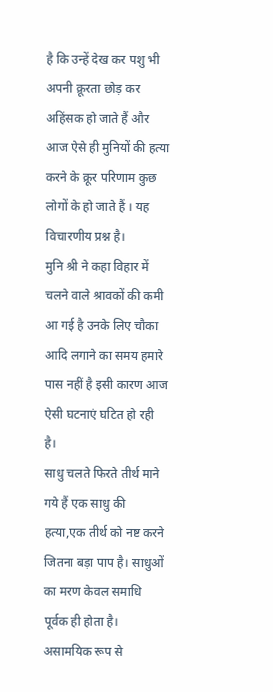है कि उन्हें देख कर पशु भी अपनी क्रूरता छोड़ कर अहिंसक हो जाते हैं और आज ऐसे ही मुनियों की हत्या करने के क्रूर परिणाम कुछ लोगों के हो जाते हैं । यह विचारणीय प्रश्न है।
मुनि श्री ने कहा विहार में चलने वाले श्रावकों की कमी आ गई है उनके लिए चौका आदि लगाने का समय हमारे पास नहीं है इसी कारण आज ऐसी घटनाएं घटित हो रही है।
साधु चलते फिरते तीर्थ माने गये हैं एक साधु की हत्या,एक तीर्थ को नष्ट करने जितना बड़ा पाप है। साधुओं का मरण केवल समाधि पूर्वक ही होता है। असामयिक रूप से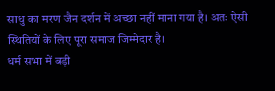साधु का मरण जैन दर्शन में अच्छा नहीं माना गया है। अतः ऐसी स्थितियों के लिए पूरा समाज जिम्मेदार है।
धर्म सभा में बड़ी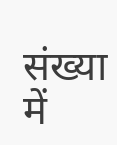संख्या में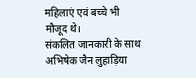महिलाएं एवं बच्चे भी मौजूद थे।
संकलित जानकारी के साथ अभिषेक जैन लुहाड़िया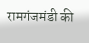रामगंजमंडी की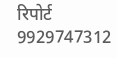रिपोर्ट 9929747312